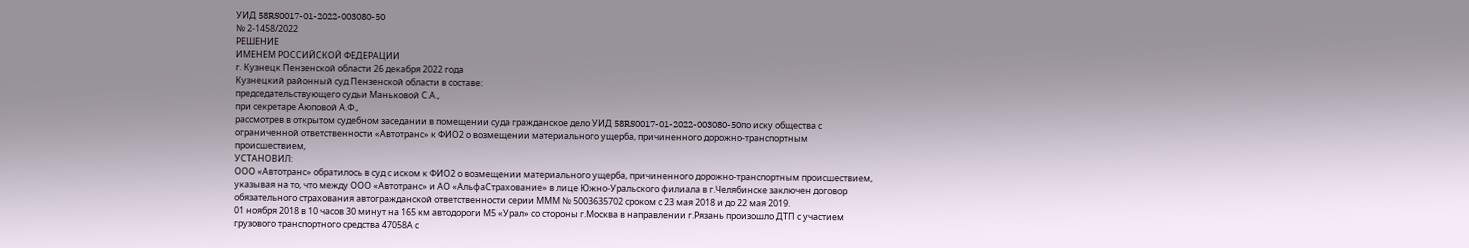УИД 58RS0017-01-2022-003080-50
№ 2-1458/2022
РЕШЕНИЕ
ИМЕНЕМ РОССИЙСКОЙ ФЕДЕРАЦИИ
г. Кузнецк Пензенской области 26 декабря 2022 года
Кузнецкий районный суд Пензенской области в составе:
председательствующего судьи Маньковой С.А.,
при секретаре Аюповой А.Ф.,
рассмотрев в открытом судебном заседании в помещении суда гражданское дело УИД 58RS0017-01-2022-003080-50по иску общества с ограниченной ответственности «Автотранс» к ФИО2 о возмещении материального ущерба, причиненного дорожно-транспортным происшествием,
УСТАНОВИЛ:
ООО «Автотранс» обратилось в суд с иском к ФИО2 о возмещении материального ущерба, причиненного дорожно-транспортным происшествием, указывая на то, что между ООО «Автотранс» и АО «АльфаСтрахование» в лице Южно-Уральского филиала в г.Челябинске заключен договор обязательного страхования автогражданской ответственности серии МММ № 5003635702 сроком с 23 мая 2018 и до 22 мая 2019.
01 ноября 2018 в 10 часов 30 минут на 165 км автодороги М5 «Урал» со стороны г.Москва в направлении г.Рязань произошло ДТП с участием грузового транспортного средства 47058А с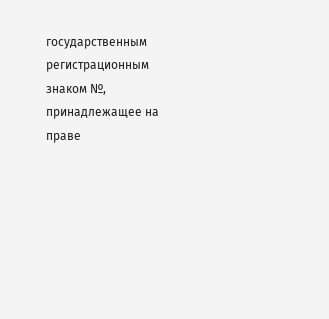государственным регистрационным знаком №, принадлежащее на праве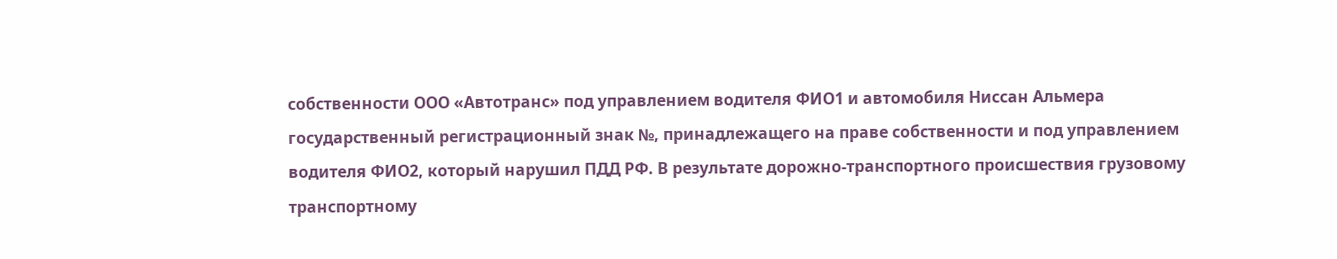собственности ООО «Автотранс» под управлением водителя ФИО1 и автомобиля Ниссан Альмера государственный регистрационный знак №, принадлежащего на праве собственности и под управлением водителя ФИО2, который нарушил ПДД РФ. В результате дорожно-транспортного происшествия грузовому транспортному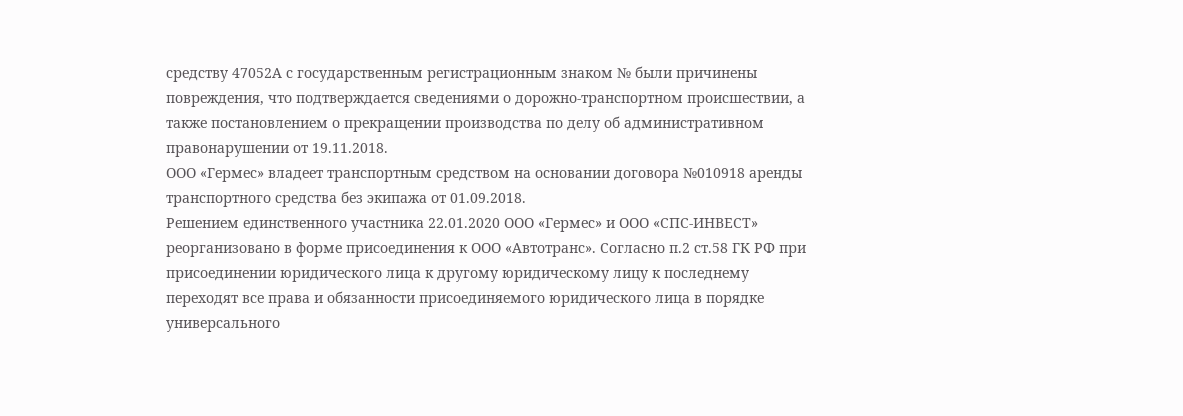средству 47052А с государственным регистрационным знаком № были причинены повреждения, что подтверждается сведениями о дорожно-транспортном происшествии, а также постановлением о прекращении производства по делу об административном правонарушении от 19.11.2018.
ООО «Гермес» владеет транспортным средством на основании договора №010918 аренды транспортного средства без экипажа от 01.09.2018.
Решением единственного участника 22.01.2020 ООО «Гермес» и ООО «СПС-ИНВЕСТ» реорганизовано в форме присоединения к ООО «Автотранс». Согласно п.2 ст.58 ГК РФ при присоединении юридического лица к другому юридическому лицу к последнему переходят все права и обязанности присоединяемого юридического лица в порядке универсального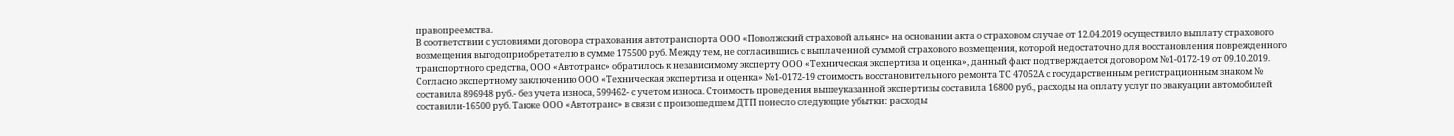правопреемства.
В соответствии с условиями договора страхования автотранспорта ООО «Поволжский страховой альянс» на основании акта о страховом случае от 12.04.2019 осуществило выплату страхового возмещения выгодоприобретателю в сумме 175500 руб. Между тем, не согласившись с выплаченной суммой страхового возмещения, которой недостаточно для восстановления поврежденного транспортного средства, ООО «Автотранс» обратилось к независимому эксперту ООО «Техническая экспертиза и оценка», данный факт подтверждается договором №1-0172-19 от 09.10.2019.
Согласно экспертному заключению ООО «Техническая экспертиза и оценка» №1-0172-19 стоимость восстановительного ремонта ТС 47052А с государственным регистрационным знаком № составила 896948 руб.- без учета износа, 599462- с учетом износа. Стоимость проведения вышеуказанной экспертизы составила 16800 руб., расходы на оплату услуг по эвакуации автомобилей составили-16500 руб. Также ООО «Автотранс» в связи с произошедшем ДТП понесло следующие убытки: расходы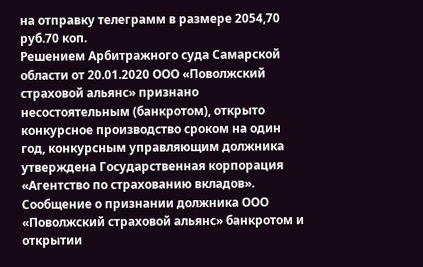на отправку телеграмм в размере 2054,70 руб.70 коп.
Решением Арбитражного суда Самарской области от 20.01.2020 ООО «Поволжский страховой альянс» признано несостоятельным (банкротом), открыто конкурсное производство сроком на один год, конкурсным управляющим должника утверждена Государственная корпорация «Агентство по страхованию вкладов». Сообщение о признании должника ООО «Поволжский страховой альянс» банкротом и открытии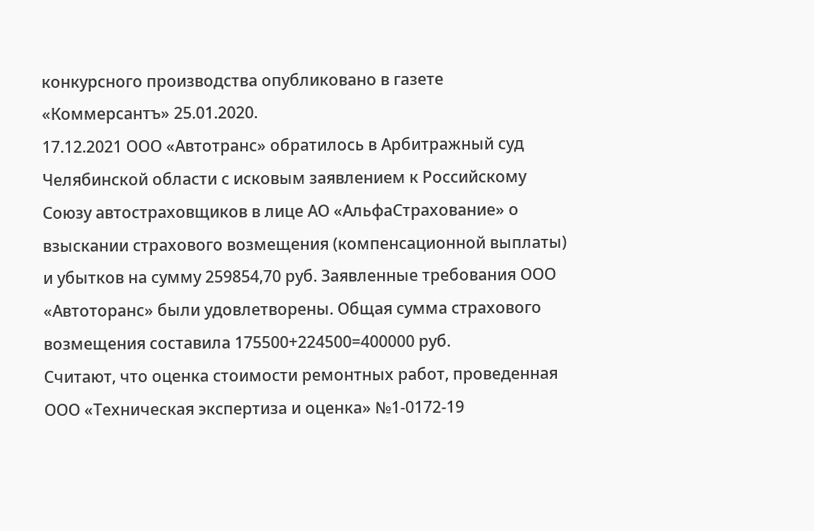конкурсного производства опубликовано в газете «Коммерсантъ» 25.01.2020.
17.12.2021 ООО «Автотранс» обратилось в Арбитражный суд Челябинской области с исковым заявлением к Российскому Союзу автостраховщиков в лице АО «АльфаСтрахование» о взыскании страхового возмещения (компенсационной выплаты) и убытков на сумму 259854,70 руб. Заявленные требования ООО «Автоторанс» были удовлетворены. Общая сумма страхового возмещения составила 175500+224500=400000 руб.
Считают, что оценка стоимости ремонтных работ, проведенная ООО «Техническая экспертиза и оценка» №1-0172-19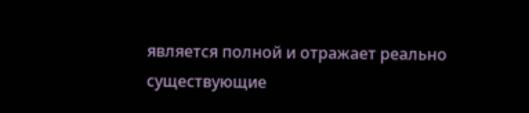является полной и отражает реально существующие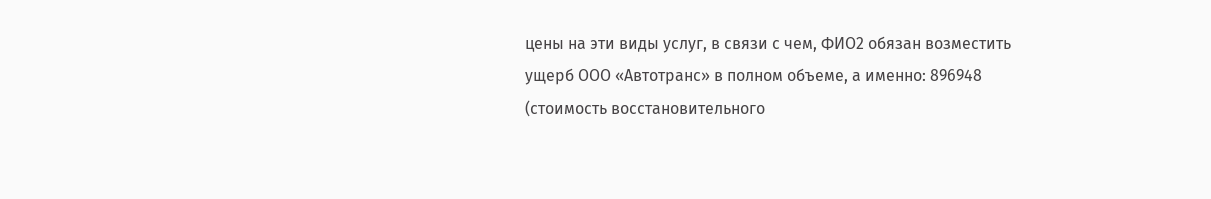цены на эти виды услуг, в связи с чем, ФИО2 обязан возместить ущерб ООО «Автотранс» в полном объеме, а именно: 896948 (стоимость восстановительного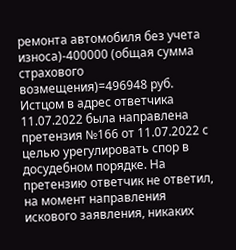ремонта автомобиля без учета износа)-400000 (общая сумма страхового возмещения)=496948 руб.
Истцом в адрес ответчика 11.07.2022 была направлена претензия №166 от 11.07.2022 с целью урегулировать спор в досудебном порядке. На претензию ответчик не ответил, на момент направления искового заявления, никаких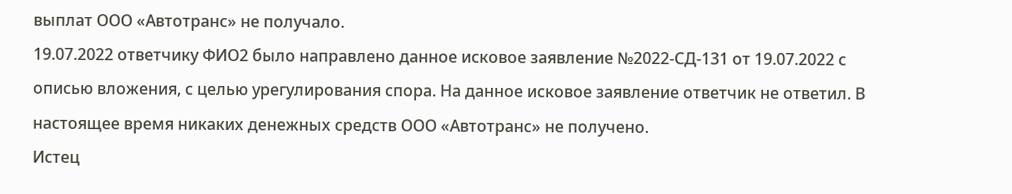выплат ООО «Автотранс» не получало.
19.07.2022 ответчику ФИО2 было направлено данное исковое заявление №2022-СД-131 от 19.07.2022 с описью вложения, с целью урегулирования спора. На данное исковое заявление ответчик не ответил. В настоящее время никаких денежных средств ООО «Автотранс» не получено.
Истец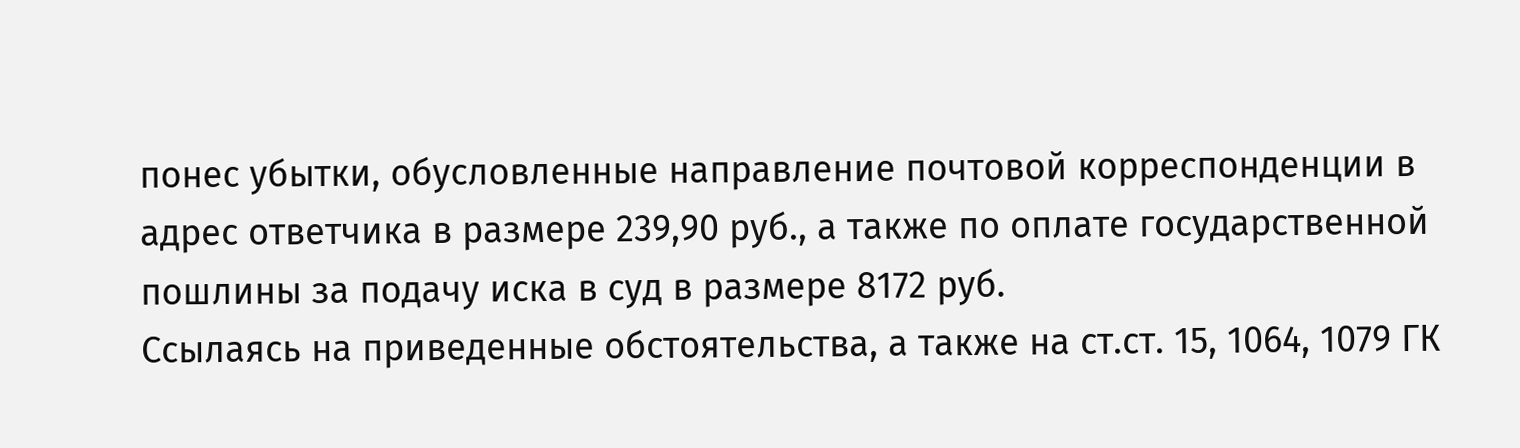понес убытки, обусловленные направление почтовой корреспонденции в адрес ответчика в размере 239,90 руб., а также по оплате государственной пошлины за подачу иска в суд в размере 8172 руб.
Ссылаясь на приведенные обстоятельства, а также на ст.ст. 15, 1064, 1079 ГК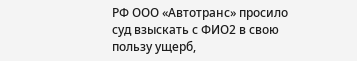РФ ООО «Автотранс» просило суд взыскать с ФИО2 в свою пользу ущерб,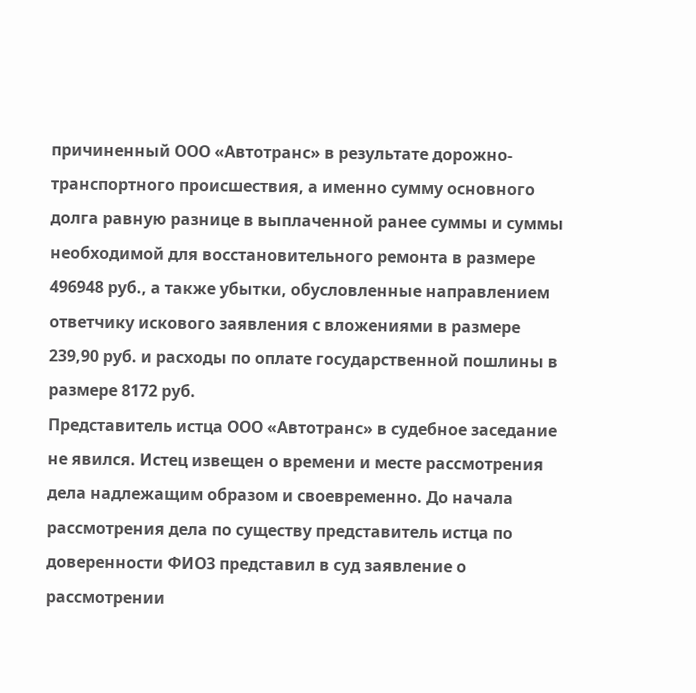причиненный ООО «Автотранс» в результате дорожно-транспортного происшествия, а именно сумму основного долга равную разнице в выплаченной ранее суммы и суммы необходимой для восстановительного ремонта в размере 496948 руб., а также убытки, обусловленные направлением ответчику искового заявления с вложениями в размере 239,90 руб. и расходы по оплате государственной пошлины в размере 8172 руб.
Представитель истца ООО «Автотранс» в судебное заседание не явился. Истец извещен о времени и месте рассмотрения дела надлежащим образом и своевременно. До начала рассмотрения дела по существу представитель истца по доверенности ФИО3 представил в суд заявление о рассмотрении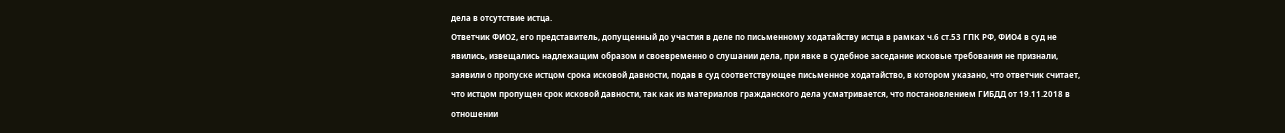дела в отсутствие истца.
Ответчик ФИО2, его представитель, допущенный до участия в деле по письменному ходатайству истца в рамках ч.6 ст.53 ГПК РФ, ФИО4 в суд не явились, извещались надлежащим образом и своевременно о слушании дела, при явке в судебное заседание исковые требования не признали, заявили о пропуске истцом срока исковой давности, подав в суд соответствующее письменное ходатайство, в котором указано, что ответчик считает, что истцом пропущен срок исковой давности, так как из материалов гражданского дела усматривается, что постановлением ГИБДД от 19.11.2018 в отношении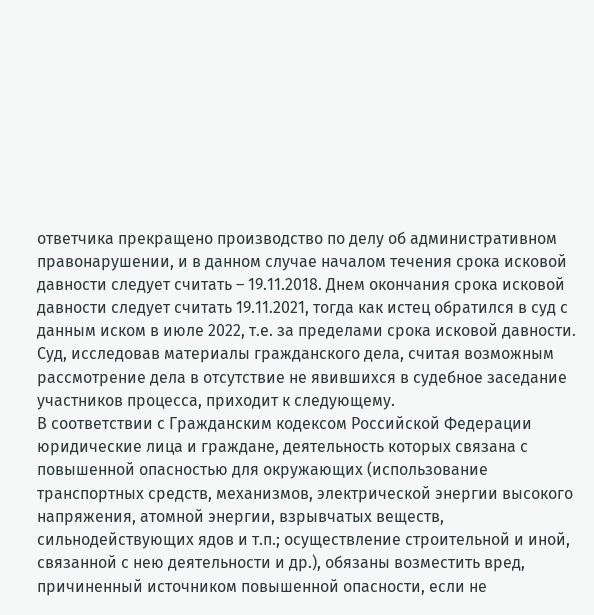ответчика прекращено производство по делу об административном правонарушении, и в данном случае началом течения срока исковой давности следует считать – 19.11.2018. Днем окончания срока исковой давности следует считать 19.11.2021, тогда как истец обратился в суд с данным иском в июле 2022, т.е. за пределами срока исковой давности.
Суд, исследовав материалы гражданского дела, считая возможным рассмотрение дела в отсутствие не явившихся в судебное заседание участников процесса, приходит к следующему.
В соответствии с Гражданским кодексом Российской Федерации юридические лица и граждане, деятельность которых связана с повышенной опасностью для окружающих (использование транспортных средств, механизмов, электрической энергии высокого напряжения, атомной энергии, взрывчатых веществ, сильнодействующих ядов и т.п.; осуществление строительной и иной, связанной с нею деятельности и др.), обязаны возместить вред, причиненный источником повышенной опасности, если не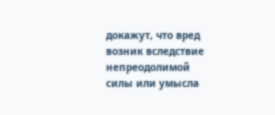докажут, что вред возник вследствие непреодолимой силы или умысла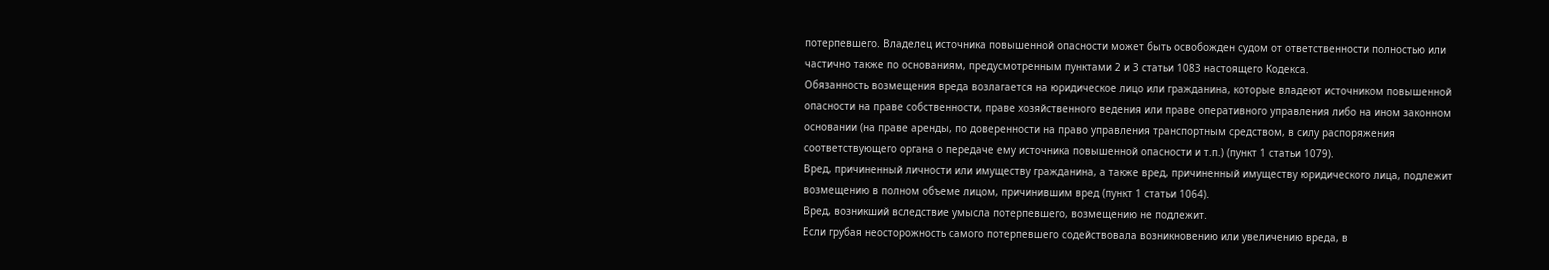потерпевшего. Владелец источника повышенной опасности может быть освобожден судом от ответственности полностью или частично также по основаниям, предусмотренным пунктами 2 и 3 статьи 1083 настоящего Кодекса.
Обязанность возмещения вреда возлагается на юридическое лицо или гражданина, которые владеют источником повышенной опасности на праве собственности, праве хозяйственного ведения или праве оперативного управления либо на ином законном основании (на праве аренды, по доверенности на право управления транспортным средством, в силу распоряжения соответствующего органа о передаче ему источника повышенной опасности и т.п.) (пункт 1 статьи 1079).
Вред, причиненный личности или имуществу гражданина, а также вред, причиненный имуществу юридического лица, подлежит возмещению в полном объеме лицом, причинившим вред (пункт 1 статьи 1064).
Вред, возникший вследствие умысла потерпевшего, возмещению не подлежит.
Если грубая неосторожность самого потерпевшего содействовала возникновению или увеличению вреда, в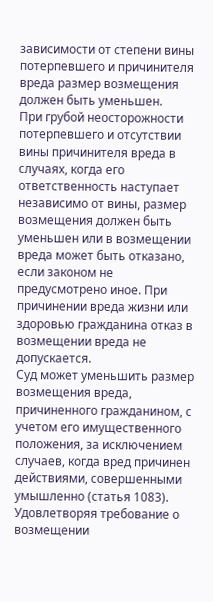зависимости от степени вины потерпевшего и причинителя вреда размер возмещения должен быть уменьшен.
При грубой неосторожности потерпевшего и отсутствии вины причинителя вреда в случаях, когда его ответственность наступает независимо от вины, размер возмещения должен быть уменьшен или в возмещении вреда может быть отказано, если законом не предусмотрено иное. При причинении вреда жизни или здоровью гражданина отказ в возмещении вреда не допускается.
Суд может уменьшить размер возмещения вреда, причиненного гражданином, с учетом его имущественного положения, за исключением случаев, когда вред причинен действиями, совершенными умышленно (статья 1083).
Удовлетворяя требование о возмещении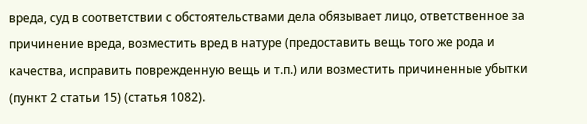вреда, суд в соответствии с обстоятельствами дела обязывает лицо, ответственное за причинение вреда, возместить вред в натуре (предоставить вещь того же рода и качества, исправить поврежденную вещь и т.п.) или возместить причиненные убытки (пункт 2 статьи 15) (статья 1082).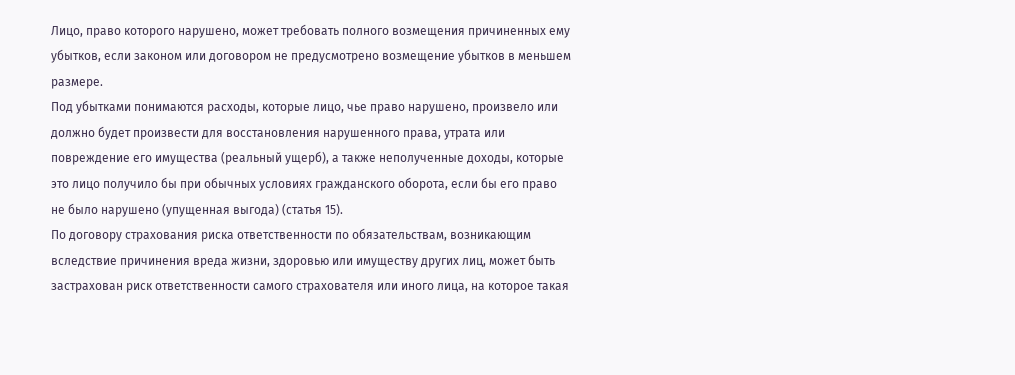Лицо, право которого нарушено, может требовать полного возмещения причиненных ему убытков, если законом или договором не предусмотрено возмещение убытков в меньшем размере.
Под убытками понимаются расходы, которые лицо, чье право нарушено, произвело или должно будет произвести для восстановления нарушенного права, утрата или повреждение его имущества (реальный ущерб), а также неполученные доходы, которые это лицо получило бы при обычных условиях гражданского оборота, если бы его право не было нарушено (упущенная выгода) (статья 15).
По договору страхования риска ответственности по обязательствам, возникающим вследствие причинения вреда жизни, здоровью или имуществу других лиц, может быть застрахован риск ответственности самого страхователя или иного лица, на которое такая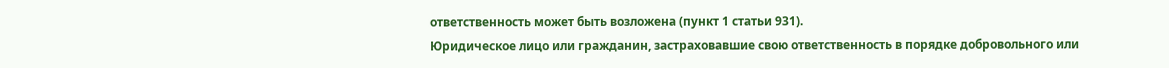ответственность может быть возложена (пункт 1 статьи 931).
Юридическое лицо или гражданин, застраховавшие свою ответственность в порядке добровольного или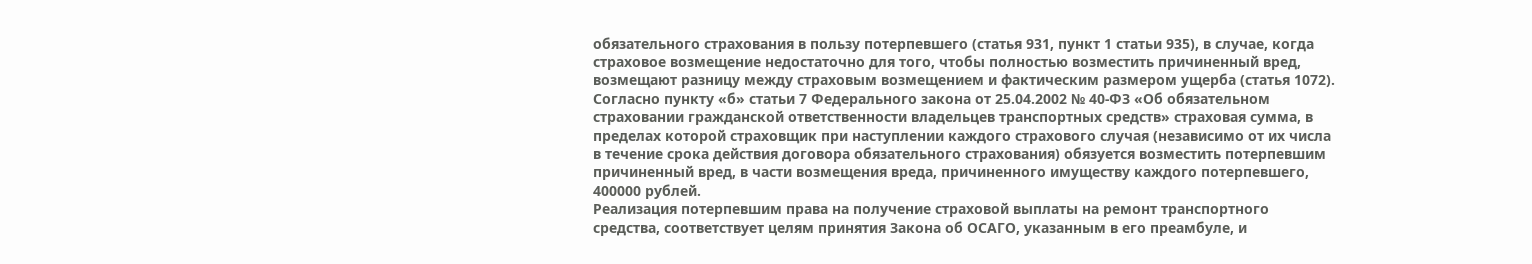обязательного страхования в пользу потерпевшего (статья 931, пункт 1 статьи 935), в случае, когда страховое возмещение недостаточно для того, чтобы полностью возместить причиненный вред, возмещают разницу между страховым возмещением и фактическим размером ущерба (статья 1072).
Согласно пункту «б» статьи 7 Федерального закона от 25.04.2002 № 40-ФЗ «Об обязательном страховании гражданской ответственности владельцев транспортных средств» страховая сумма, в пределах которой страховщик при наступлении каждого страхового случая (независимо от их числа в течение срока действия договора обязательного страхования) обязуется возместить потерпевшим причиненный вред, в части возмещения вреда, причиненного имуществу каждого потерпевшего, 400000 рублей.
Реализация потерпевшим права на получение страховой выплаты на ремонт транспортного средства, соответствует целям принятия Закона об ОСАГО, указанным в его преамбуле, и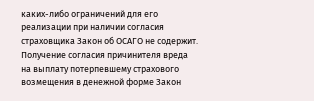каких-либо ограничений для его реализации при наличии согласия страховщика Закон об ОСАГО не содержит.
Получение согласия причинителя вреда на выплату потерпевшему страхового возмещения в денежной форме Закон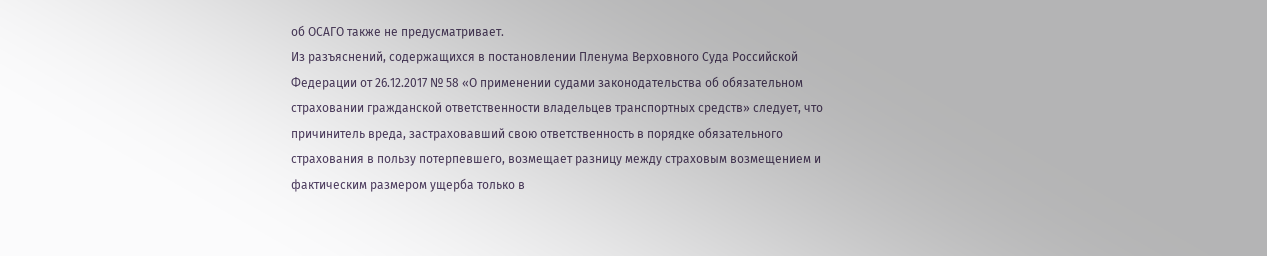об ОСАГО также не предусматривает.
Из разъяснений, содержащихся в постановлении Пленума Верховного Суда Российской Федерации от 26.12.2017 № 58 «О применении судами законодательства об обязательном страховании гражданской ответственности владельцев транспортных средств» следует, что причинитель вреда, застраховавший свою ответственность в порядке обязательного страхования в пользу потерпевшего, возмещает разницу между страховым возмещением и фактическим размером ущерба только в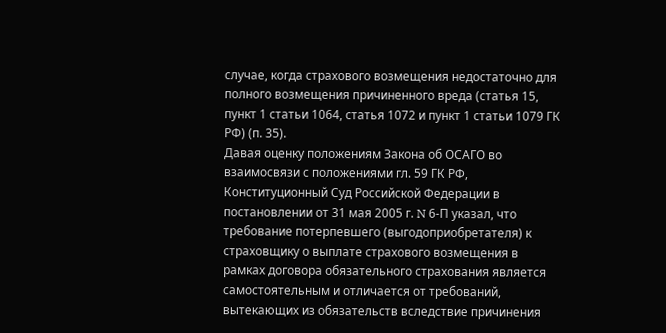случае, когда страхового возмещения недостаточно для полного возмещения причиненного вреда (статья 15, пункт 1 статьи 1064, статья 1072 и пункт 1 статьи 1079 ГК РФ) (п. 35).
Давая оценку положениям Закона об ОСАГО во взаимосвязи с положениями гл. 59 ГК РФ, Конституционный Суд Российской Федерации в постановлении от 31 мая 2005 г. N 6-П указал, что требование потерпевшего (выгодоприобретателя) к страховщику о выплате страхового возмещения в рамках договора обязательного страхования является самостоятельным и отличается от требований, вытекающих из обязательств вследствие причинения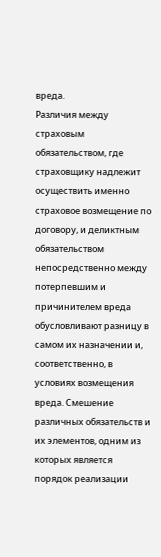вреда.
Различия между страховым обязательством, где страховщику надлежит осуществить именно страховое возмещение по договору, и деликтным обязательством непосредственно между потерпевшим и причинителем вреда обусловливают разницу в самом их назначении и, соответственно, в условиях возмещения вреда. Смешение различных обязательств и их элементов, одним из которых является порядок реализации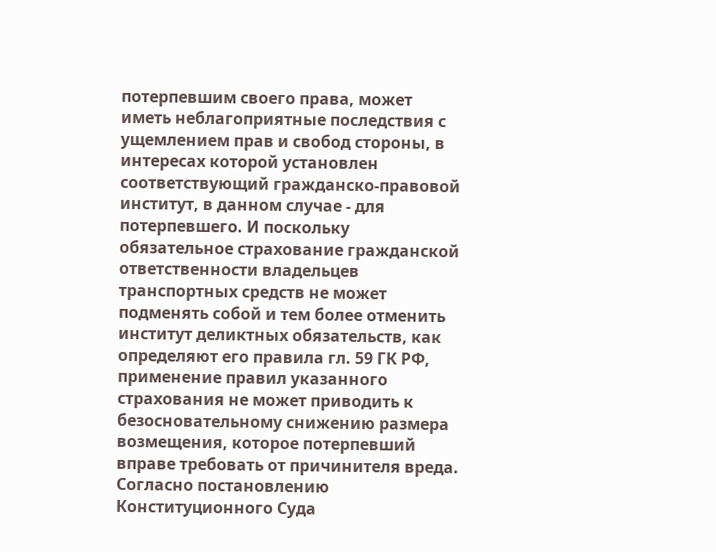потерпевшим своего права, может иметь неблагоприятные последствия с ущемлением прав и свобод стороны, в интересах которой установлен соответствующий гражданско-правовой институт, в данном случае - для потерпевшего. И поскольку обязательное страхование гражданской ответственности владельцев транспортных средств не может подменять собой и тем более отменить институт деликтных обязательств, как определяют его правила гл. 59 ГК РФ, применение правил указанного страхования не может приводить к безосновательному снижению размера возмещения, которое потерпевший вправе требовать от причинителя вреда.
Согласно постановлению Конституционного Суда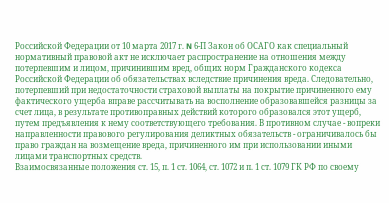Российской Федерации от 10 марта 2017 г. N 6-П Закон об ОСАГО как специальный нормативный правовой акт не исключает распространение на отношения между потерпевшим и лицом, причинившим вред, общих норм Гражданского кодекса Российской Федерации об обязательствах вследствие причинения вреда. Следовательно, потерпевший при недостаточности страховой выплаты на покрытие причиненного ему фактического ущерба вправе рассчитывать на восполнение образовавшейся разницы за счет лица, в результате противоправных действий которого образовался этот ущерб, путем предъявления к нему соответствующего требования. В противном случае - вопреки направленности правового регулирования деликтных обязательств - ограничивалось бы право граждан на возмещение вреда, причиненного им при использовании иными лицами транспортных средств.
Взаимосвязанные положения ст. 15, п. 1 ст. 1064, ст. 1072 и п. 1 ст. 1079 ГК РФ по своему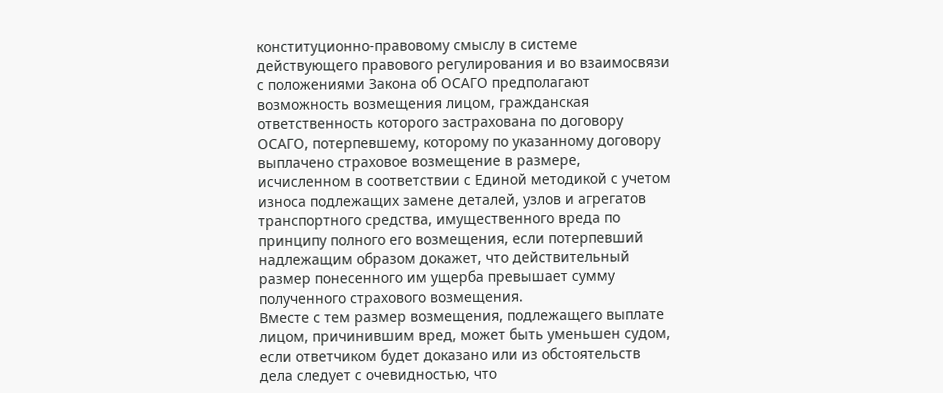конституционно-правовому смыслу в системе действующего правового регулирования и во взаимосвязи с положениями Закона об ОСАГО предполагают возможность возмещения лицом, гражданская ответственность которого застрахована по договору ОСАГО, потерпевшему, которому по указанному договору выплачено страховое возмещение в размере, исчисленном в соответствии с Единой методикой с учетом износа подлежащих замене деталей, узлов и агрегатов транспортного средства, имущественного вреда по принципу полного его возмещения, если потерпевший надлежащим образом докажет, что действительный размер понесенного им ущерба превышает сумму полученного страхового возмещения.
Вместе с тем размер возмещения, подлежащего выплате лицом, причинившим вред, может быть уменьшен судом, если ответчиком будет доказано или из обстоятельств дела следует с очевидностью, что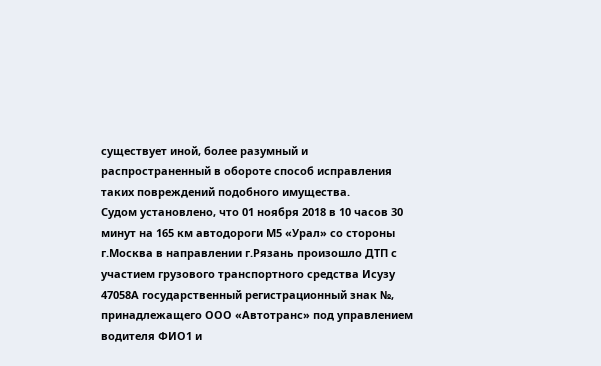существует иной, более разумный и распространенный в обороте способ исправления таких повреждений подобного имущества.
Судом установлено, что 01 ноября 2018 в 10 часов 30 минут на 165 км автодороги М5 «Урал» со стороны г.Москва в направлении г.Рязань произошло ДТП с участием грузового транспортного средства Исузу 47058А государственный регистрационный знак №, принадлежащего ООО «Автотранс» под управлением водителя ФИО1 и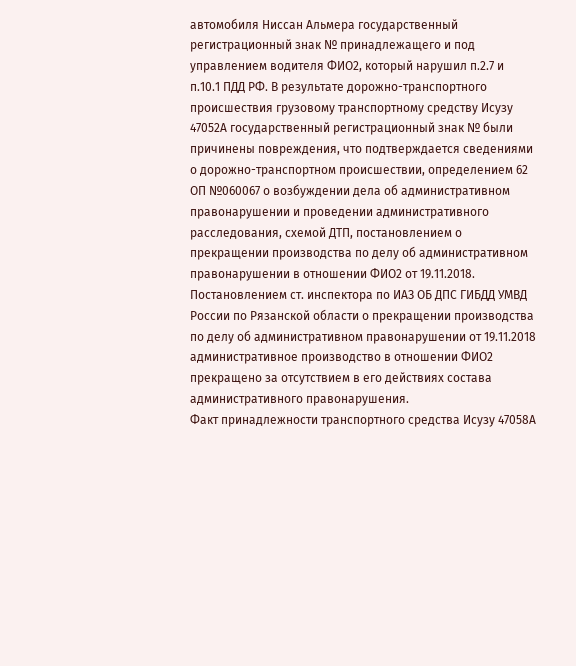автомобиля Ниссан Альмера государственный регистрационный знак № принадлежащего и под управлением водителя ФИО2, который нарушил п.2.7 и п.10.1 ПДД РФ. В результате дорожно-транспортного происшествия грузовому транспортному средству Исузу 47052А государственный регистрационный знак № были причинены повреждения, что подтверждается сведениями о дорожно-транспортном происшествии, определением 62 ОП №060067 о возбуждении дела об административном правонарушении и проведении административного расследования, схемой ДТП, постановлением о прекращении производства по делу об административном правонарушении в отношении ФИО2 от 19.11.2018.
Постановлением ст. инспектора по ИАЗ ОБ ДПС ГИБДД УМВД России по Рязанской области о прекращении производства по делу об административном правонарушении от 19.11.2018 административное производство в отношении ФИО2 прекращено за отсутствием в его действиях состава административного правонарушения.
Факт принадлежности транспортного средства Исузу 47058А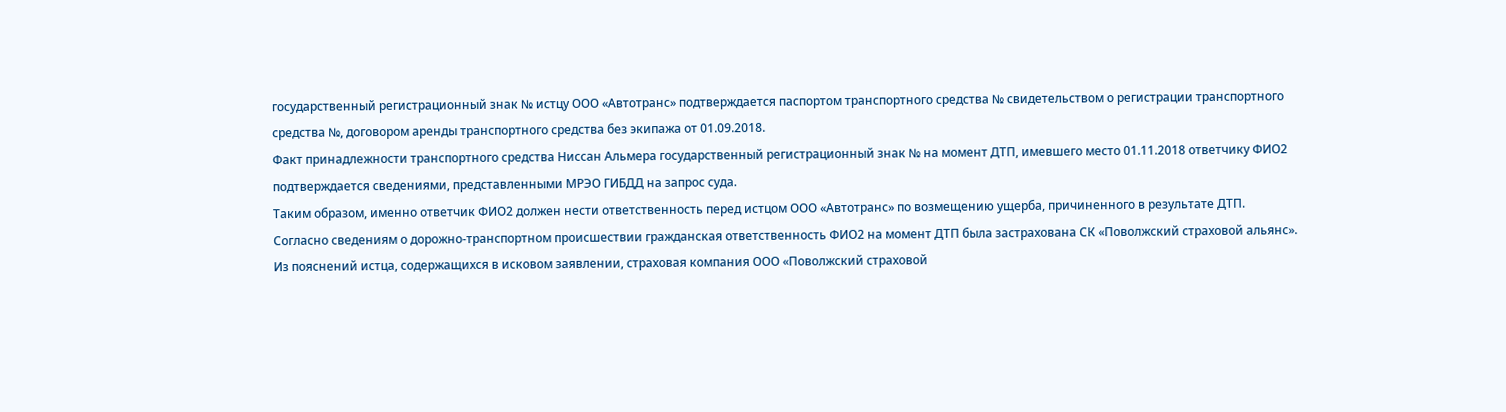государственный регистрационный знак № истцу ООО «Автотранс» подтверждается паспортом транспортного средства № свидетельством о регистрации транспортного средства №, договором аренды транспортного средства без экипажа от 01.09.2018.
Факт принадлежности транспортного средства Ниссан Альмера государственный регистрационный знак № на момент ДТП, имевшего место 01.11.2018 ответчику ФИО2 подтверждается сведениями, представленными МРЭО ГИБДД на запрос суда.
Таким образом, именно ответчик ФИО2 должен нести ответственность перед истцом ООО «Автотранс» по возмещению ущерба, причиненного в результате ДТП.
Согласно сведениям о дорожно-транспортном происшествии гражданская ответственность ФИО2 на момент ДТП была застрахована СК «Поволжский страховой альянс».
Из пояснений истца, содержащихся в исковом заявлении, страховая компания ООО «Поволжский страховой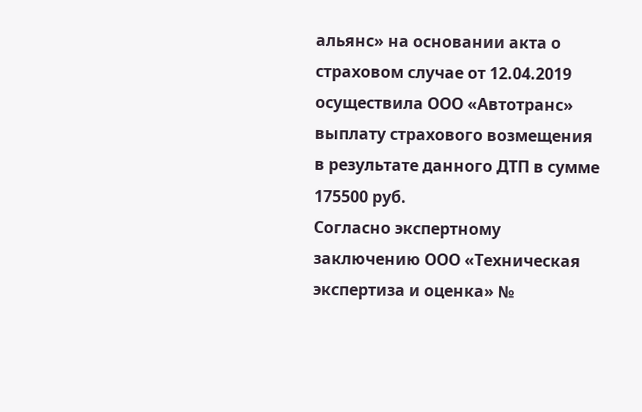альянс» на основании акта о страховом случае от 12.04.2019 осуществила ООО «Автотранс» выплату страхового возмещения в результате данного ДТП в сумме 175500 руб.
Согласно экспертному заключению ООО «Техническая экспертиза и оценка» №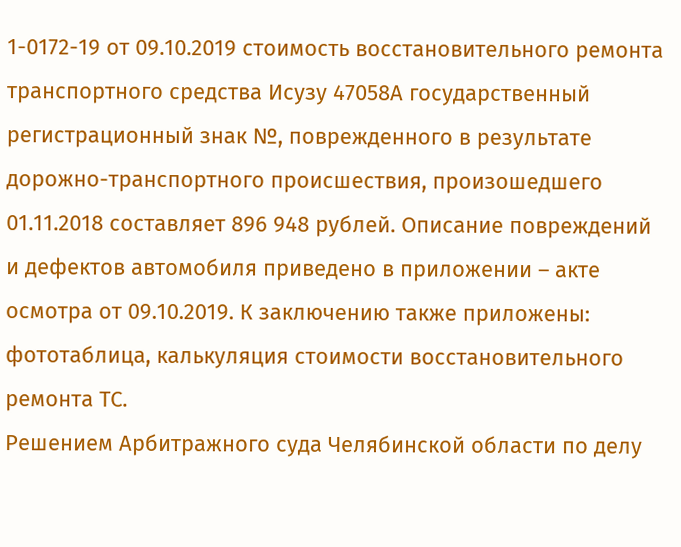1-0172-19 от 09.10.2019 стоимость восстановительного ремонта транспортного средства Исузу 47058А государственный регистрационный знак №, поврежденного в результате дорожно-транспортного происшествия, произошедшего 01.11.2018 составляет 896 948 рублей. Описание повреждений и дефектов автомобиля приведено в приложении – акте осмотра от 09.10.2019. К заключению также приложены: фототаблица, калькуляция стоимости восстановительного ремонта ТС.
Решением Арбитражного суда Челябинской области по делу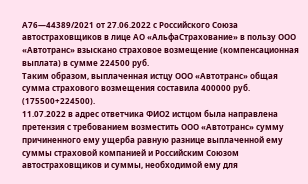А76—44389/2021 от 27.06.2022 с Российского Союза автостраховщиков в лице АО «АльфаСтрахование» в пользу ООО «Автотранс» взыскано страховое возмещение (компенсационная выплата) в сумме 224500 руб.
Таким образом, выплаченная истцу ООО «Автотранс» общая сумма страхового возмещения составила 400000 руб. (175500+224500).
11.07.2022 в адрес ответчика ФИО2 истцом была направлена претензия с требованием возместить ООО «Автотранс» сумму причиненного ему ущерба равную разнице выплаченной ему суммы страховой компанией и Российским Союзом автостраховщиков и суммы, необходимой ему для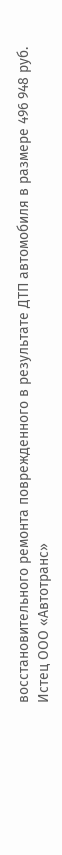восстановительного ремонта поврежденного в результате ДТП автомобиля в размере 496 948 руб.
Истец ООО «Автотранс»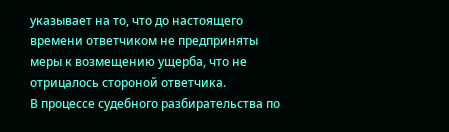указывает на то, что до настоящего времени ответчиком не предприняты меры к возмещению ущерба, что не отрицалось стороной ответчика.
В процессе судебного разбирательства по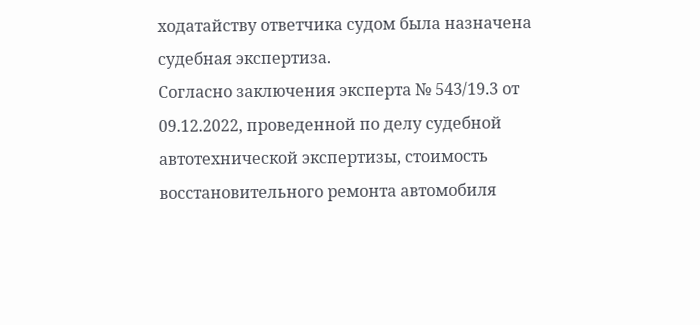ходатайству ответчика судом была назначена судебная экспертиза.
Согласно заключения эксперта № 543/19.3 от 09.12.2022, проведенной по делу судебной автотехнической экспертизы, стоимость восстановительного ремонта автомобиля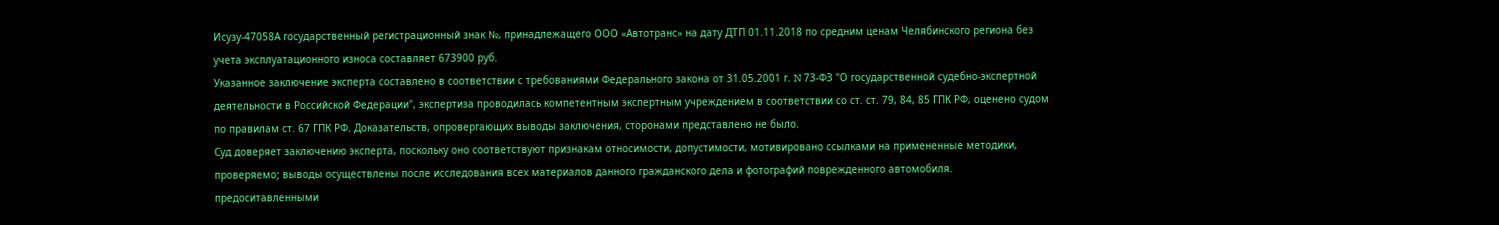Исузу-47058А государственный регистрационный знак №, принадлежащего ООО «Автотранс» на дату ДТП 01.11.2018 по средним ценам Челябинского региона без учета эксплуатационного износа составляет 673900 руб.
Указанное заключение эксперта составлено в соответствии с требованиями Федерального закона от 31.05.2001 г. N 73-ФЗ "О государственной судебно-экспертной деятельности в Российской Федерации", экспертиза проводилась компетентным экспертным учреждением в соответствии со ст. ст. 79, 84, 85 ГПК РФ, оценено судом по правилам ст. 67 ГПК РФ. Доказательств, опровергающих выводы заключения, сторонами представлено не было.
Суд доверяет заключению эксперта, поскольку оно соответствуют признакам относимости, допустимости, мотивировано ссылками на примененные методики, проверяемо; выводы осуществлены после исследования всех материалов данного гражданского дела и фотографий поврежденного автомобиля. предоситавленными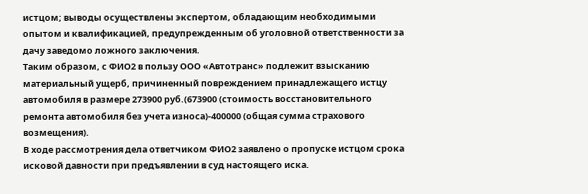истцом; выводы осуществлены экспертом, обладающим необходимыми опытом и квалификацией, предупрежденным об уголовной ответственности за дачу заведомо ложного заключения.
Таким образом, с ФИО2 в пользу ООО «Автотранс» подлежит взысканию материальный ущерб, причиненный повреждением принадлежащего истцу автомобиля в размере 273900 руб.(673900 (стоимость восстановительного ремонта автомобиля без учета износа)-400000 (общая сумма страхового возмещения).
В ходе рассмотрения дела ответчиком ФИО2 заявлено о пропуске истцом срока исковой давности при предъявлении в суд настоящего иска.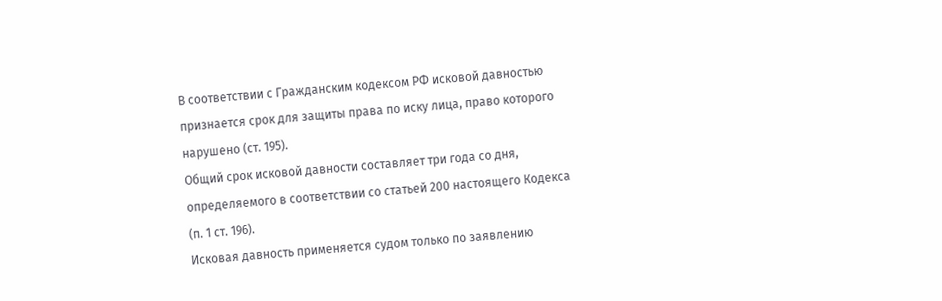В соответствии с Гражданским кодексом РФ исковой давностью признается срок для защиты права по иску лица, право которого нарушено (ст. 195).
Общий срок исковой давности составляет три года со дня, определяемого в соответствии со статьей 200 настоящего Кодекса (п. 1 ст. 196).
Исковая давность применяется судом только по заявлению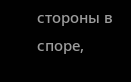стороны в споре,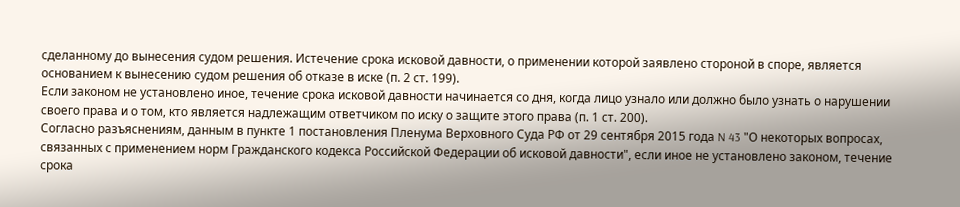сделанному до вынесения судом решения. Истечение срока исковой давности, о применении которой заявлено стороной в споре, является основанием к вынесению судом решения об отказе в иске (п. 2 ст. 199).
Если законом не установлено иное, течение срока исковой давности начинается со дня, когда лицо узнало или должно было узнать о нарушении своего права и о том, кто является надлежащим ответчиком по иску о защите этого права (п. 1 ст. 200).
Согласно разъяснениям, данным в пункте 1 постановления Пленума Верховного Суда РФ от 29 сентября 2015 года N 43 "О некоторых вопросах, связанных с применением норм Гражданского кодекса Российской Федерации об исковой давности", если иное не установлено законом, течение срока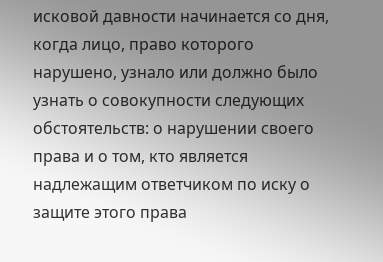исковой давности начинается со дня, когда лицо, право которого нарушено, узнало или должно было узнать о совокупности следующих обстоятельств: о нарушении своего права и о том, кто является надлежащим ответчиком по иску о защите этого права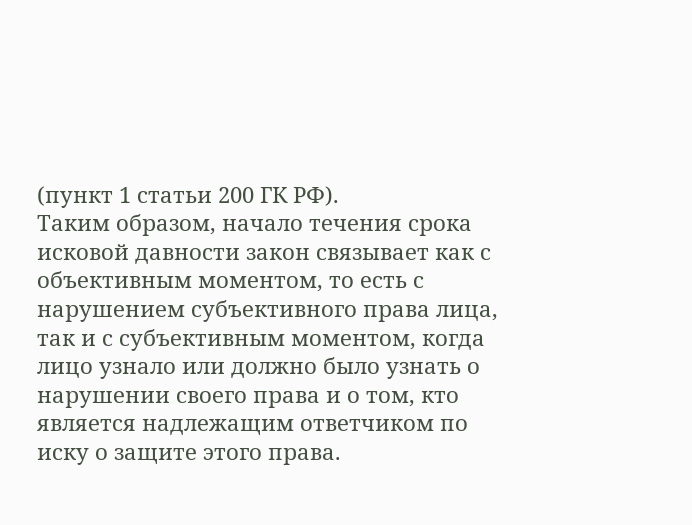(пункт 1 статьи 200 ГК РФ).
Таким образом, начало течения срока исковой давности закон связывает как с объективным моментом, то есть с нарушением субъективного права лица, так и с субъективным моментом, когда лицо узнало или должно было узнать о нарушении своего права и о том, кто является надлежащим ответчиком по иску о защите этого права.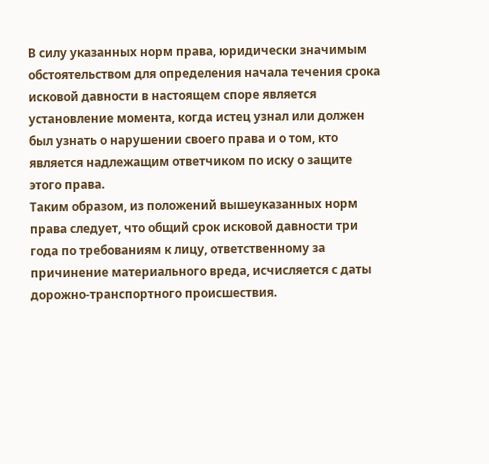В силу указанных норм права, юридически значимым обстоятельством для определения начала течения срока исковой давности в настоящем споре является установление момента, когда истец узнал или должен был узнать о нарушении своего права и о том, кто является надлежащим ответчиком по иску о защите этого права.
Таким образом, из положений вышеуказанных норм права следует, что общий срок исковой давности три года по требованиям к лицу, ответственному за причинение материального вреда, исчисляется с даты дорожно-транспортного происшествия.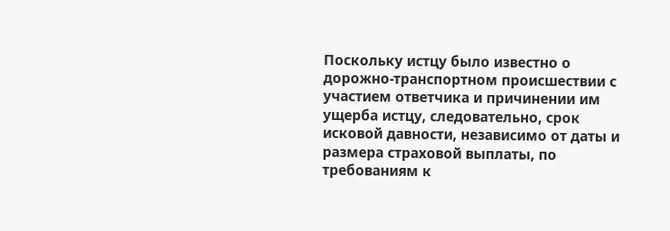Поскольку истцу было известно о дорожно-транспортном происшествии с участием ответчика и причинении им ущерба истцу, следовательно, срок исковой давности, независимо от даты и размера страховой выплаты, по требованиям к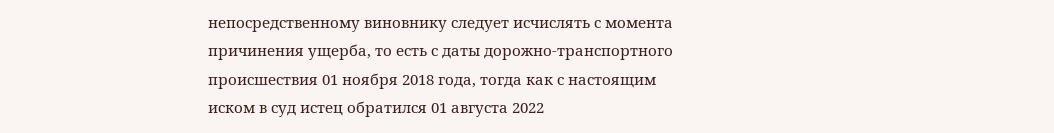непосредственному виновнику следует исчислять с момента причинения ущерба, то есть с даты дорожно-транспортного происшествия 01 ноября 2018 года, тогда как с настоящим иском в суд истец обратился 01 августа 2022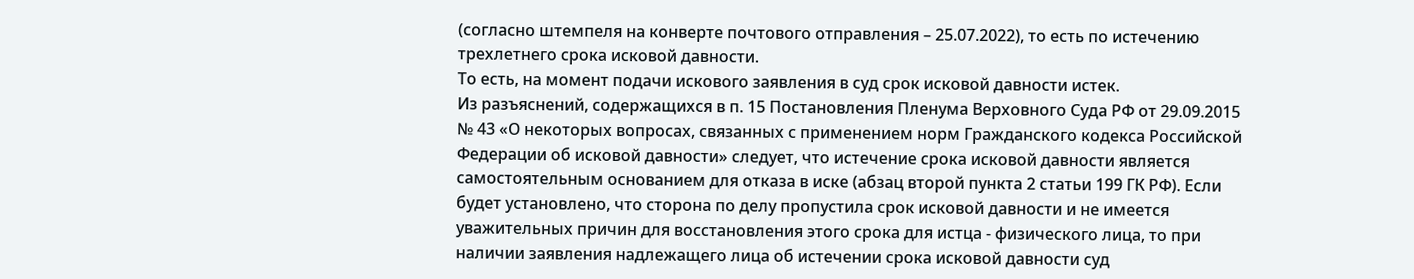(согласно штемпеля на конверте почтового отправления – 25.07.2022), то есть по истечению трехлетнего срока исковой давности.
То есть, на момент подачи искового заявления в суд срок исковой давности истек.
Из разъяснений, содержащихся в п. 15 Постановления Пленума Верховного Суда РФ от 29.09.2015 № 43 «О некоторых вопросах, связанных с применением норм Гражданского кодекса Российской Федерации об исковой давности» следует, что истечение срока исковой давности является самостоятельным основанием для отказа в иске (абзац второй пункта 2 статьи 199 ГК РФ). Если будет установлено, что сторона по делу пропустила срок исковой давности и не имеется уважительных причин для восстановления этого срока для истца - физического лица, то при наличии заявления надлежащего лица об истечении срока исковой давности суд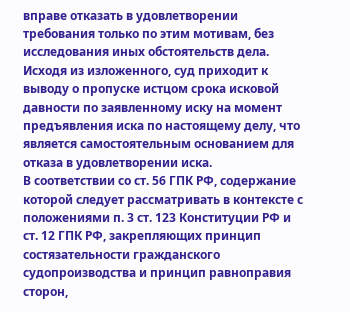вправе отказать в удовлетворении требования только по этим мотивам, без исследования иных обстоятельств дела.
Исходя из изложенного, суд приходит к выводу о пропуске истцом срока исковой давности по заявленному иску на момент предъявления иска по настоящему делу, что является самостоятельным основанием для отказа в удовлетворении иска.
В соответствии со ст. 56 ГПК РФ, содержание которой следует рассматривать в контексте с положениями п. 3 ст. 123 Конституции РФ и ст. 12 ГПК РФ, закрепляющих принцип состязательности гражданского судопроизводства и принцип равноправия сторон,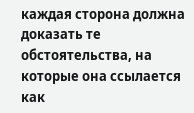каждая сторона должна доказать те обстоятельства, на которые она ссылается как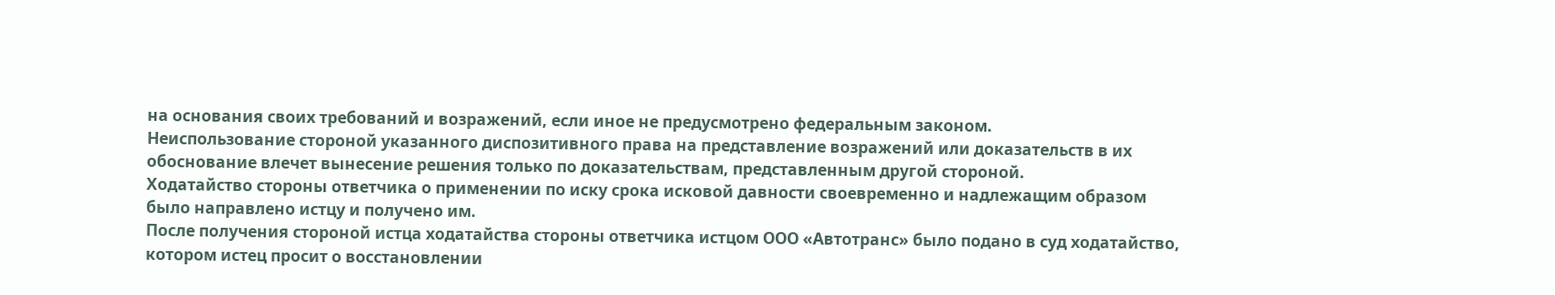на основания своих требований и возражений, если иное не предусмотрено федеральным законом.
Неиспользование стороной указанного диспозитивного права на представление возражений или доказательств в их обоснование влечет вынесение решения только по доказательствам, представленным другой стороной.
Ходатайство стороны ответчика о применении по иску срока исковой давности своевременно и надлежащим образом было направлено истцу и получено им.
После получения стороной истца ходатайства стороны ответчика истцом ООО «Автотранс» было подано в суд ходатайство, котором истец просит о восстановлении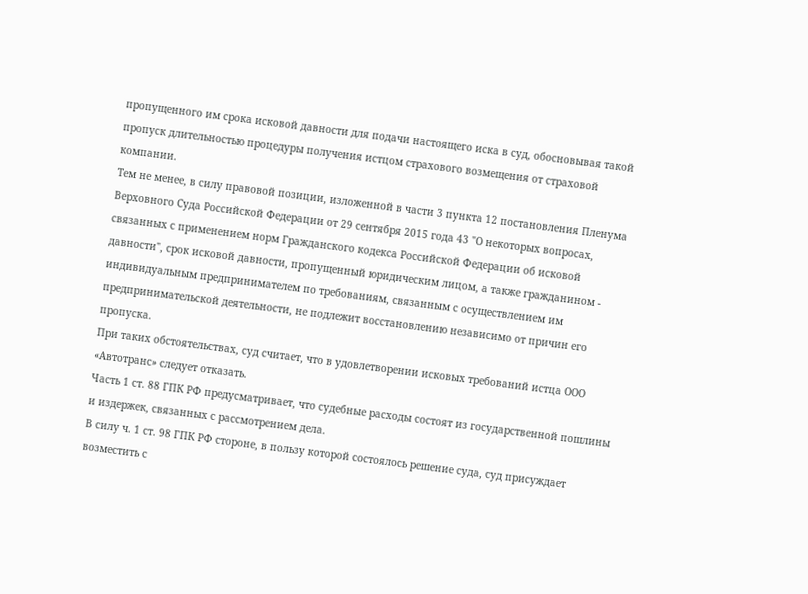пропущенного им срока исковой давности для подачи настоящего иска в суд, обосновывая такой пропуск длительностью процедуры получения истцом страхового возмещения от страховой компании.
Тем не менее, в силу правовой позиции, изложенной в части 3 пункта 12 постановления Пленума Верховного Суда Российской Федерации от 29 сентября 2015 года 43 "О некоторых вопросах, связанных с применением норм Гражданского кодекса Российской Федерации об исковой давности", срок исковой давности, пропущенный юридическим лицом, а также гражданином - индивидуальным предпринимателем по требованиям, связанным с осуществлением им предпринимательской деятельности, не подлежит восстановлению независимо от причин его пропуска.
При таких обстоятельствах, суд считает, что в удовлетворении исковых требований истца ООО «Автотранс» следует отказать.
Часть 1 ст. 88 ГПК РФ предусматривает, что судебные расходы состоят из государственной пошлины и издержек, связанных с рассмотрением дела.
В силу ч. 1 ст. 98 ГПК РФ стороне, в пользу которой состоялось решение суда, суд присуждает возместить с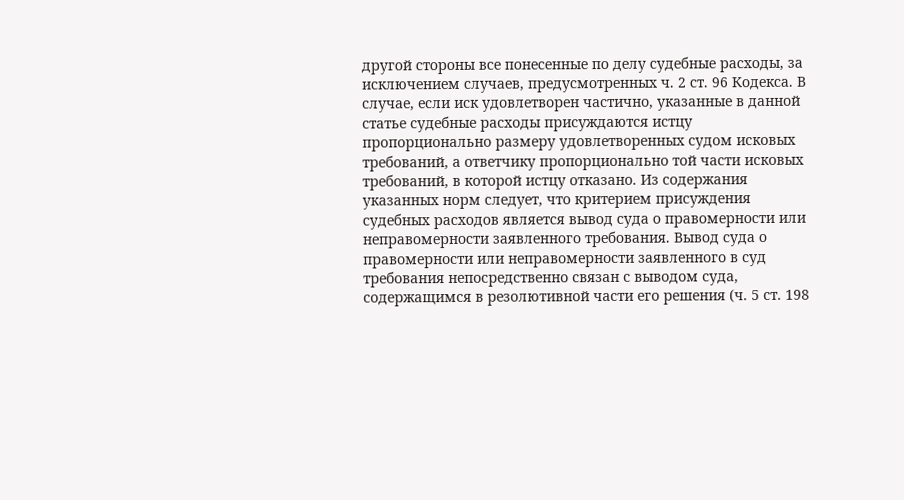другой стороны все понесенные по делу судебные расходы, за исключением случаев, предусмотренных ч. 2 ст. 96 Кодекса. В случае, если иск удовлетворен частично, указанные в данной статье судебные расходы присуждаются истцу пропорционально размеру удовлетворенных судом исковых требований, а ответчику пропорционально той части исковых требований, в которой истцу отказано. Из содержания указанных норм следует, что критерием присуждения судебных расходов является вывод суда о правомерности или неправомерности заявленного требования. Вывод суда о правомерности или неправомерности заявленного в суд требования непосредственно связан с выводом суда, содержащимся в резолютивной части его решения (ч. 5 ст. 198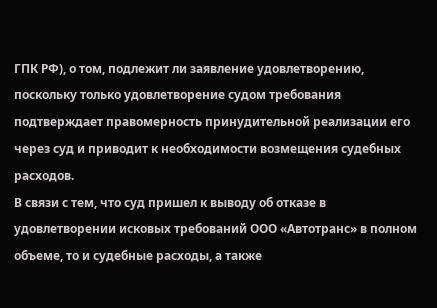ГПК РФ), о том, подлежит ли заявление удовлетворению, поскольку только удовлетворение судом требования подтверждает правомерность принудительной реализации его через суд и приводит к необходимости возмещения судебных расходов.
В связи с тем, что суд пришел к выводу об отказе в удовлетворении исковых требований ООО «Автотранс» в полном объеме, то и судебные расходы, а также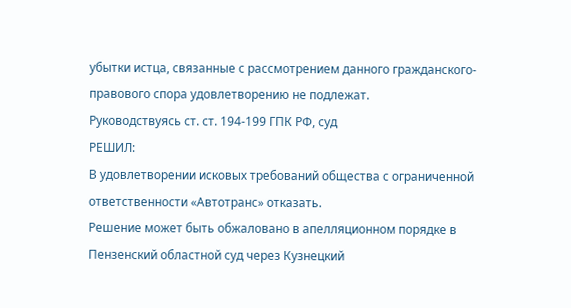убытки истца, связанные с рассмотрением данного гражданского-правового спора удовлетворению не подлежат.
Руководствуясь ст. ст. 194-199 ГПК РФ, суд
РЕШИЛ:
В удовлетворении исковых требований общества с ограниченной ответственности «Автотранс» отказать.
Решение может быть обжаловано в апелляционном порядке в Пензенский областной суд через Кузнецкий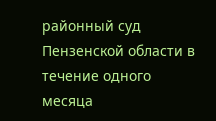районный суд Пензенской области в течение одного месяца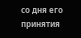со дня его принятия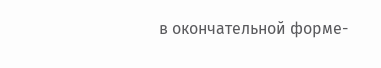в окончательной форме-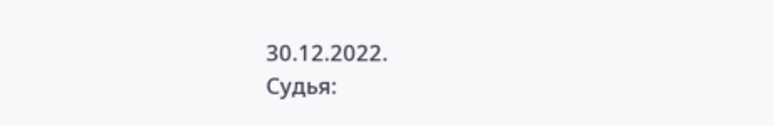30.12.2022.
Судья: